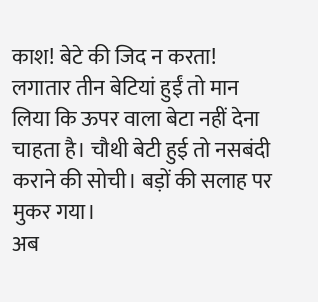काश! बेटे की जिद न करता! लगातार तीन बेटियां हुईं तो मान लिया कि ऊपर वाला बेटा नहीं देना चाहता है। चौथी बेटी हुई तो नसबंदी कराने की सोची। बड़ों की सलाह पर मुकर गया।
अब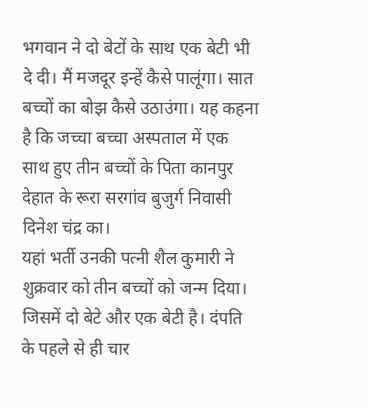भगवान ने दो बेटों के साथ एक बेटी भी दे दी। मैं मजदूर इन्हें कैसे पालूंगा। सात बच्चों का बोझ कैसे उठाउंगा। यह कहना है कि जच्चा बच्चा अस्पताल में एक साथ हुए तीन बच्चों के पिता कानपुर देहात के रूरा सरगांव बुजुर्ग निवासी दिनेश चंद्र का।
यहां भर्ती उनकी पत्नी शैल कुमारी ने शुक्रवार को तीन बच्चों को जन्म दिया। जिसमें दो बेटे और एक बेटी है। दंपति के पहले से ही चार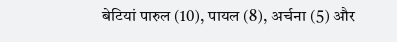बेटियां पारुल (10), पायल (8), अर्चना (5) और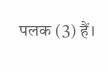पलक (3) हैं।